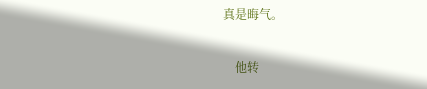真是晦气。

    他转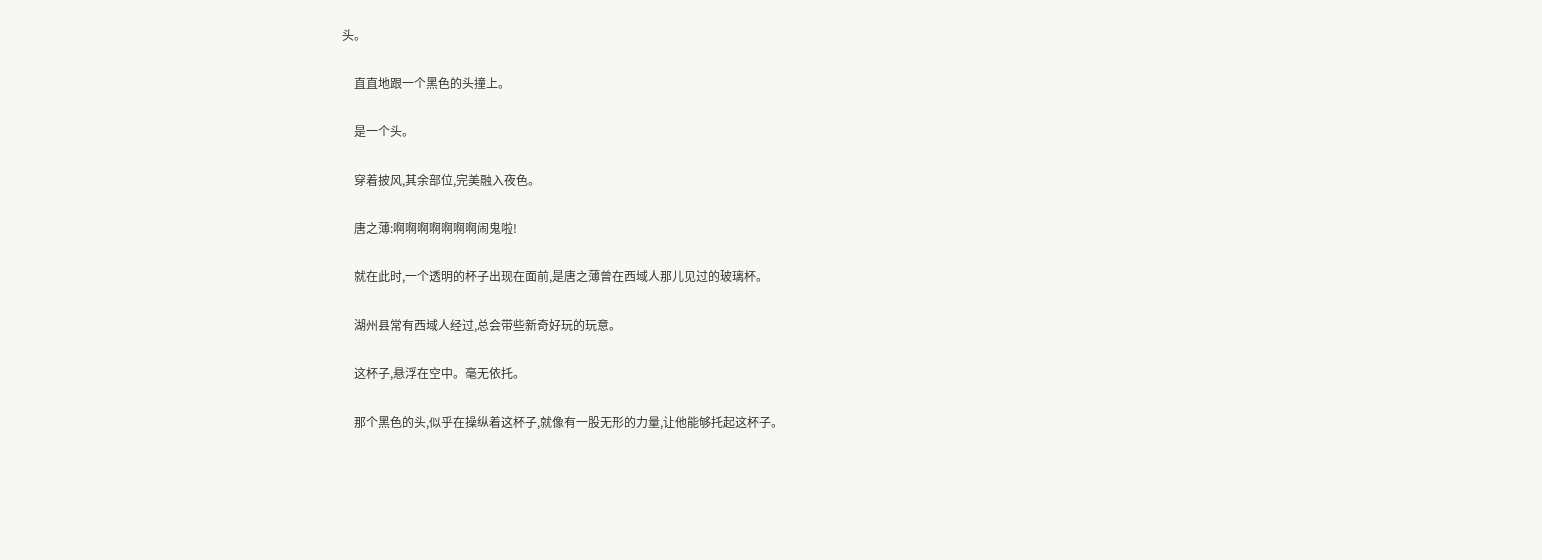头。

    直直地跟一个黑色的头撞上。

    是一个头。

    穿着披风,其余部位,完美融入夜色。

    唐之薄:啊啊啊啊啊啊啊闹鬼啦!

    就在此时,一个透明的杯子出现在面前,是唐之薄曾在西域人那儿见过的玻璃杯。

    湖州县常有西域人经过,总会带些新奇好玩的玩意。

    这杯子,悬浮在空中。毫无依托。

    那个黑色的头,似乎在操纵着这杯子,就像有一股无形的力量,让他能够托起这杯子。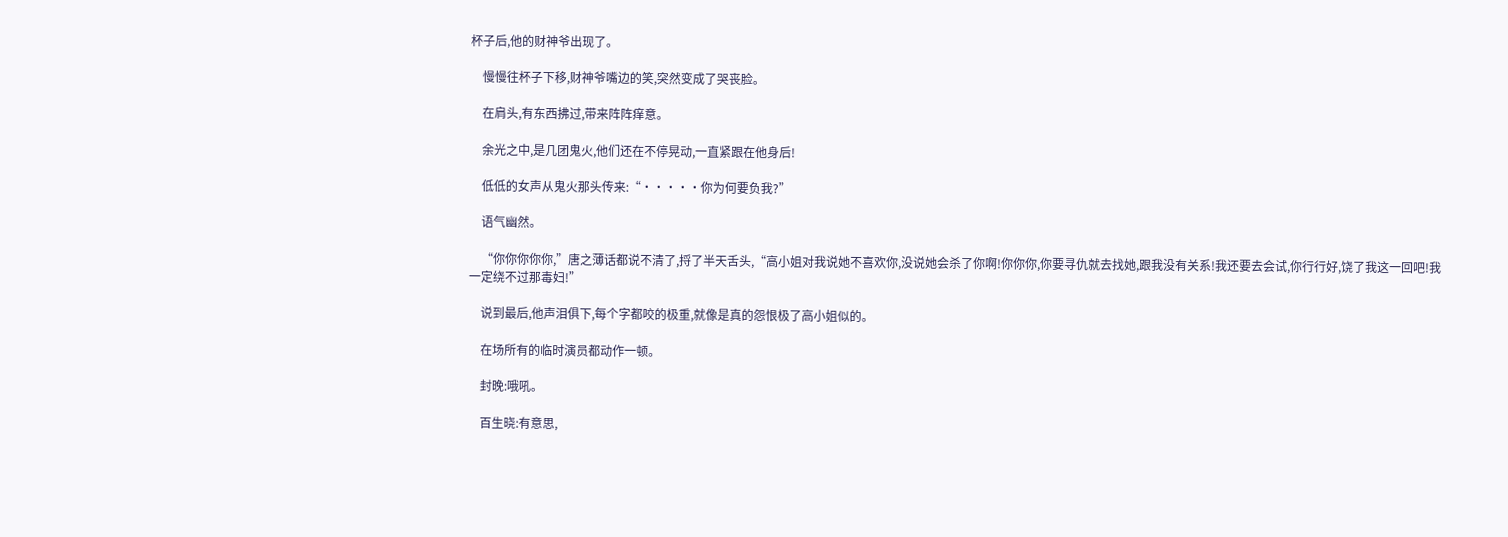杯子后,他的财神爷出现了。

    慢慢往杯子下移,财神爷嘴边的笑,突然变成了哭丧脸。

    在肩头,有东西拂过,带来阵阵痒意。

    余光之中,是几团鬼火,他们还在不停晃动,一直紧跟在他身后!

    低低的女声从鬼火那头传来:“·····你为何要负我?”

    语气幽然。

    “你你你你你,”唐之薄话都说不清了,捋了半天舌头,“高小姐对我说她不喜欢你,没说她会杀了你啊!你你你,你要寻仇就去找她,跟我没有关系!我还要去会试,你行行好,饶了我这一回吧!我一定绕不过那毒妇!”

    说到最后,他声泪俱下,每个字都咬的极重,就像是真的怨恨极了高小姐似的。

    在场所有的临时演员都动作一顿。

    封晚:哦吼。

    百生晓:有意思,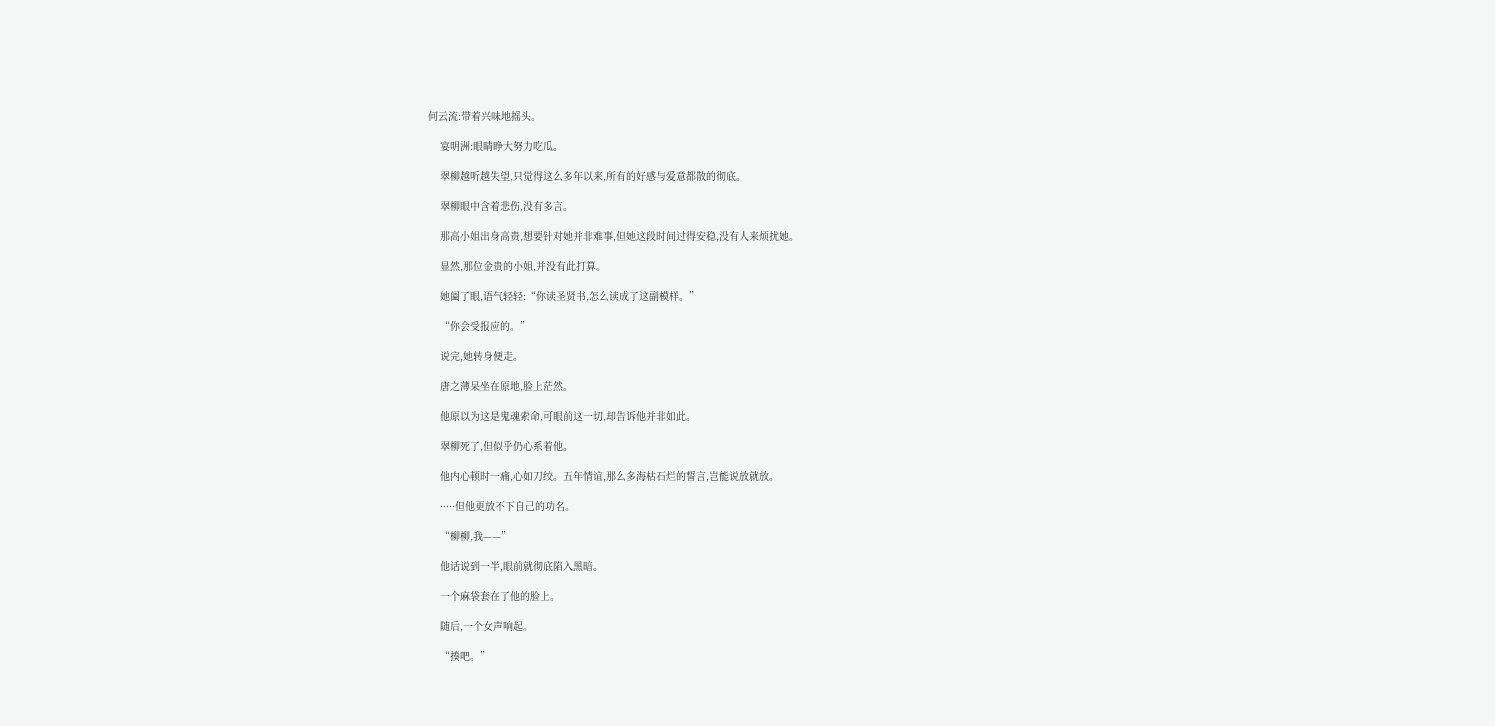何云流:带着兴味地摇头。

    宴明洲:眼睛睁大努力吃瓜。

    翠柳越听越失望,只觉得这么多年以来,所有的好感与爱意都散的彻底。

    翠柳眼中含着悲伤,没有多言。

    那高小姐出身高贵,想要针对她并非难事,但她这段时间过得安稳,没有人来烦扰她。

    显然,那位金贵的小姐,并没有此打算。

    她阖了眼,语气轻轻:“你读圣贤书,怎么读成了这副模样。”

    “你会受报应的。”

    说完,她转身便走。

    唐之薄呆坐在原地,脸上茫然。

    他原以为这是鬼魂索命,可眼前这一切,却告诉他并非如此。

    翠柳死了,但似乎仍心系着他。

    他内心顿时一痛,心如刀绞。五年情谊,那么多海枯石烂的誓言,岂能说放就放。

    ·····但他更放不下自己的功名。

    “柳柳,我——”

    他话说到一半,眼前就彻底陷入黑暗。

    一个麻袋套在了他的脸上。

    随后,一个女声响起。

    “揍吧。”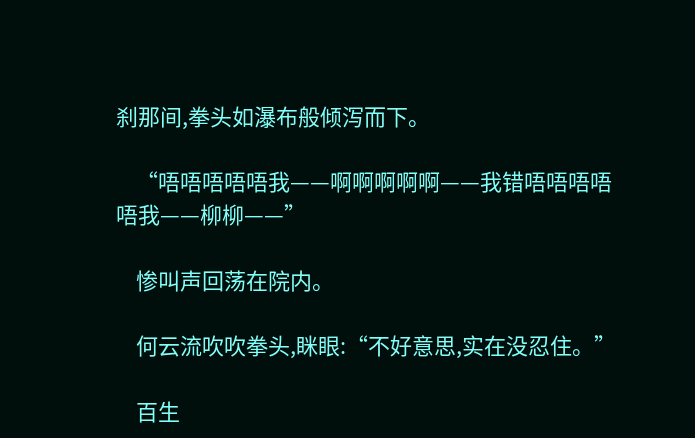刹那间,拳头如瀑布般倾泻而下。

    “唔唔唔唔唔我——啊啊啊啊啊——我错唔唔唔唔唔我——柳柳——”

    惨叫声回荡在院内。

    何云流吹吹拳头,眯眼:“不好意思,实在没忍住。”

    百生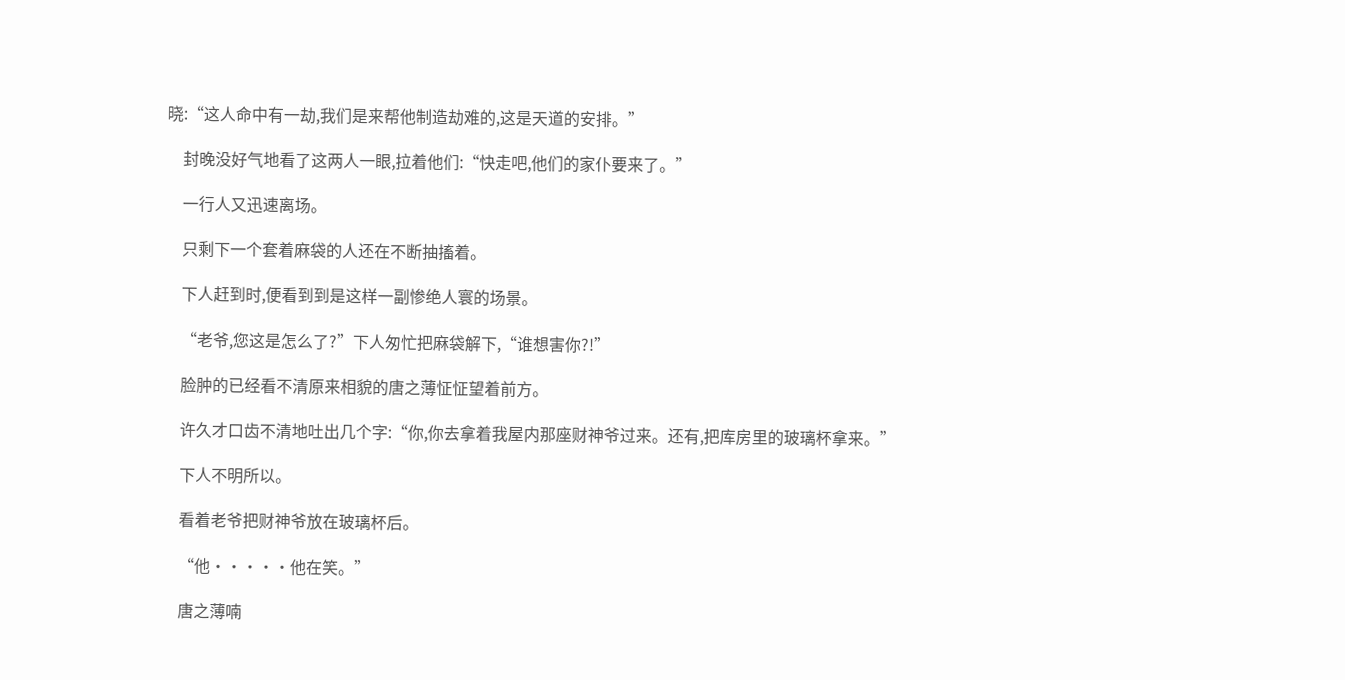晓:“这人命中有一劫,我们是来帮他制造劫难的,这是天道的安排。”

    封晚没好气地看了这两人一眼,拉着他们:“快走吧,他们的家仆要来了。”

    一行人又迅速离场。

    只剩下一个套着麻袋的人还在不断抽搐着。

    下人赶到时,便看到到是这样一副惨绝人寰的场景。

    “老爷,您这是怎么了?”下人匆忙把麻袋解下,“谁想害你?!”

    脸肿的已经看不清原来相貌的唐之薄怔怔望着前方。

    许久才口齿不清地吐出几个字:“你,你去拿着我屋内那座财神爷过来。还有,把库房里的玻璃杯拿来。”

    下人不明所以。

    看着老爷把财神爷放在玻璃杯后。

    “他·····他在笑。”

    唐之薄喃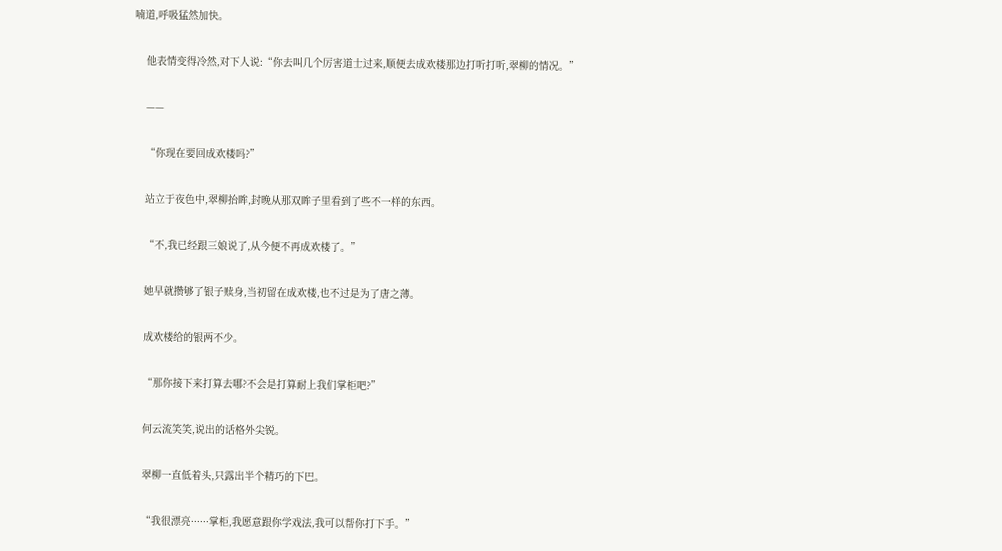喃道,呼吸猛然加快。

    他表情变得冷然,对下人说:“你去叫几个厉害道士过来,顺便去成欢楼那边打听打听,翠柳的情况。”

    ——

    “你现在要回成欢楼吗?”

    站立于夜色中,翠柳抬眸,封晚从那双眸子里看到了些不一样的东西。

    “不,我已经跟三娘说了,从今便不再成欢楼了。”

    她早就攒够了银子赎身,当初留在成欢楼,也不过是为了唐之薄。

    成欢楼给的银两不少。

    “那你接下来打算去哪?不会是打算耐上我们掌柜吧?”

    何云流笑笑,说出的话格外尖锐。

    翠柳一直低着头,只露出半个精巧的下巴。

    “我很漂亮······掌柜,我愿意跟你学戏法,我可以帮你打下手。”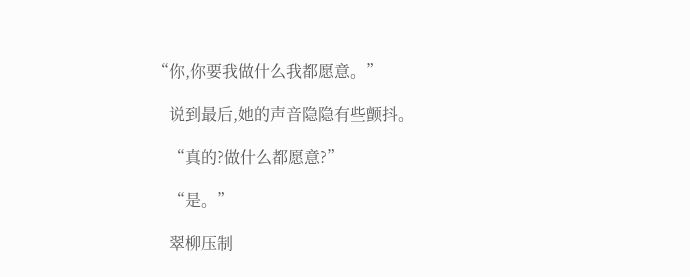“你,你要我做什么我都愿意。”

    说到最后,她的声音隐隐有些颤抖。

    “真的?做什么都愿意?”

    “是。”

    翠柳压制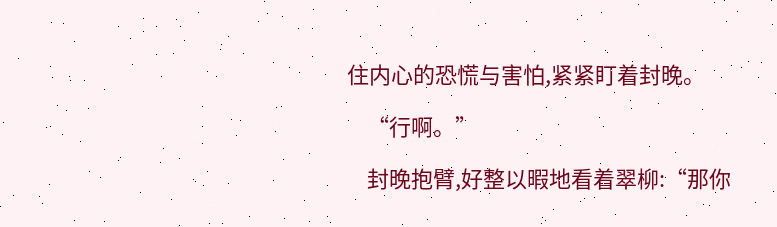住内心的恐慌与害怕,紧紧盯着封晚。

    “行啊。”

    封晚抱臂,好整以暇地看着翠柳:“那你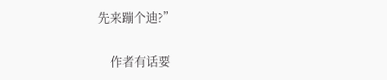先来蹦个迪?”

    作者有话要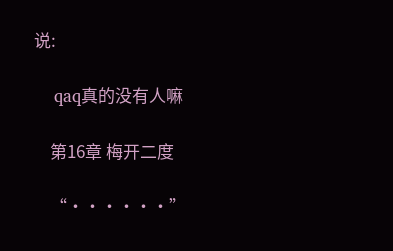说:

    qaq真的没有人嘛

    第16章 梅开二度

    “······”